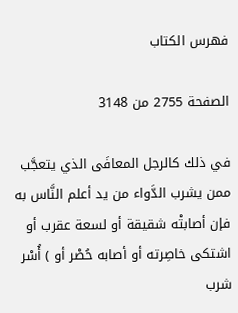فهرس الكتاب

الصفحة 2755 من 3148

في ذلك كالرجل المعافَى الذي يتعجَّب ممن يشرب الدَّواء من يد أعلم النَّاس به فإن أصابتْه شقيقة أو لسعة عقرب أو اشتكى خاصِرته أو أصابه حُصْر أو ) أُسْر شرب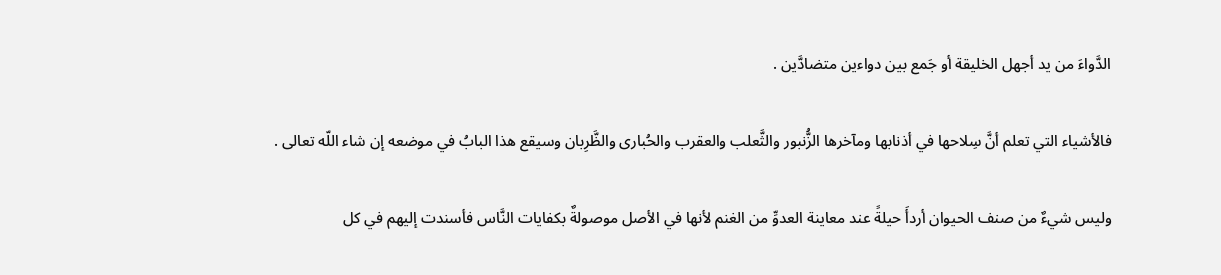الدَّواءَ من يد أجهل الخليقة أو جَمع بين دواءين متضادَّين .

فالأشياء التي تعلم أنَّ سِلاحها في أذنابها ومآخرها الزُّنبور والثَّعلب والعقرب والحُبارى والظَّرِبان وسيقع هذا البابُ في موضعه إن شاء اللّه تعالى .

وليس شيءٌ من صنف الحيوان أردأَ حيلةً عند معاينة العدوِّ من الغنم لأنها في الأصل موصولةٌ بكفايات النَّاس فأسندت إليهم في كل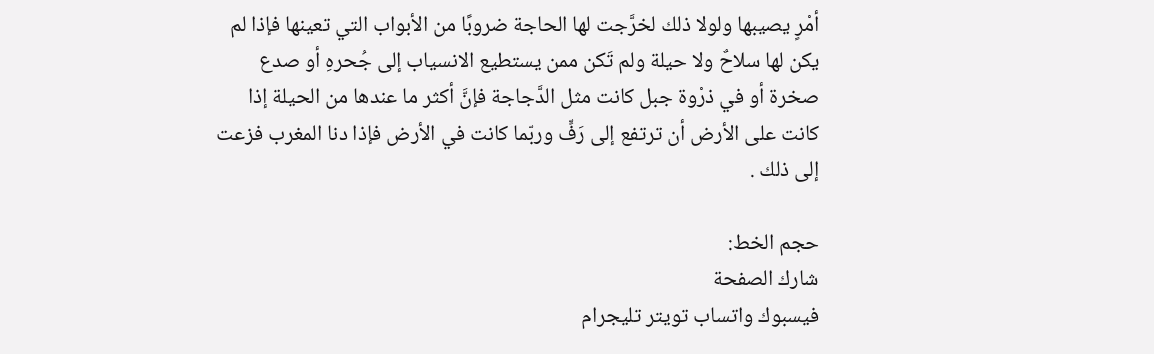أمْرٍ يصيبها ولولا ذلك لخرَّجت لها الحاجة ضروبًا من الأبواب التي تعينها فإذا لم يكن لها سلاحٌ ولا حيلة ولم تَكن ممن يستطيع الانسياب إلى جُحرهِ أو صدع صخرة أو في ذرْوة جبل كانت مثل الدَّجاجة فإنَّ أكثر ما عندها من الحيلة إذا كانت على الأرض أن ترتفع إلى رَفٍّ وربّما كانت في الأرض فإذا دنا المغرب فزعت إلى ذلك .

حجم الخط:
شارك الصفحة
فيسبوك واتساب تويتر تليجرام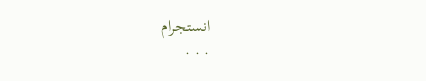انستجرام
. . .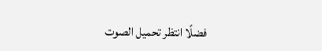فضلًا انتظر تحميل الصوت